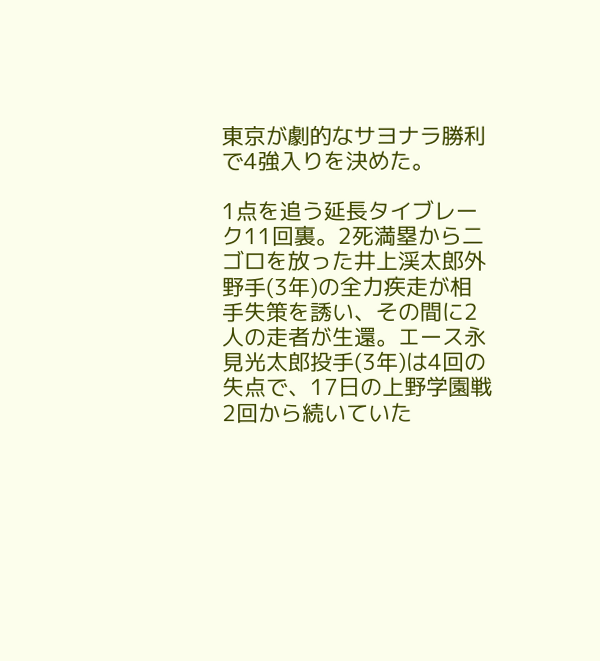東京が劇的なサヨナラ勝利で4強入りを決めた。

1点を追う延長タイブレーク11回裏。2死満塁から二ゴロを放った井上渓太郎外野手(3年)の全力疾走が相手失策を誘い、その間に2人の走者が生還。エース永見光太郎投手(3年)は4回の失点で、17日の上野学園戦2回から続いていた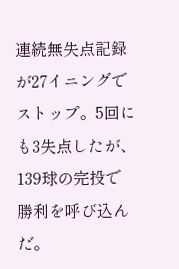連続無失点記録が27イニングでストップ。5回にも3失点したが、139球の完投で勝利を呼び込んだ。